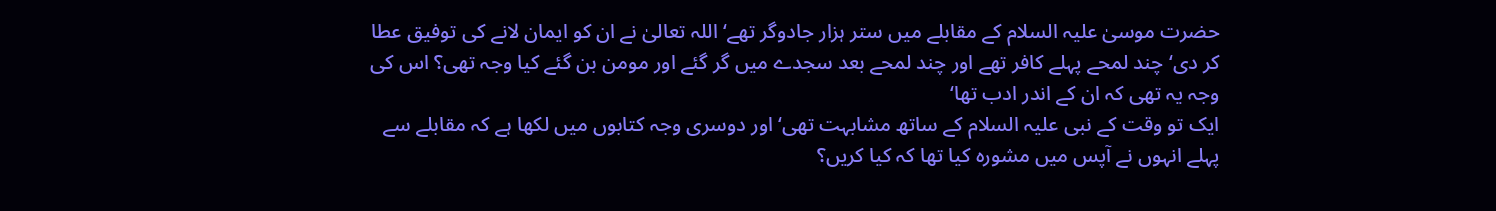حضرت موسیٰ علیہ السلام کے مقابلے میں ستر ہزار جادوگر تھے‘ اللہ تعالیٰ نے ان کو ایمان لانے کی توفیق عطا کر دی‘ چند لمحے پہلے کافر تھے اور چند لمحے بعد سجدے میں گر گئے اور مومن بن گئے کیا وجہ تھی؟ اس کی وجہ یہ تھی کہ ان کے اندر ادب تھا‘
ایک تو وقت کے نبی علیہ السلام کے ساتھ مشابہت تھی‘ اور دوسری وجہ کتابوں میں لکھا ہے کہ مقابلے سے پہلے انہوں نے آپس میں مشورہ کیا تھا کہ کیا کریں؟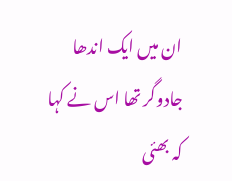ان میں ایک اندھا جادوگر تھا اس نے کہا کہ بھئی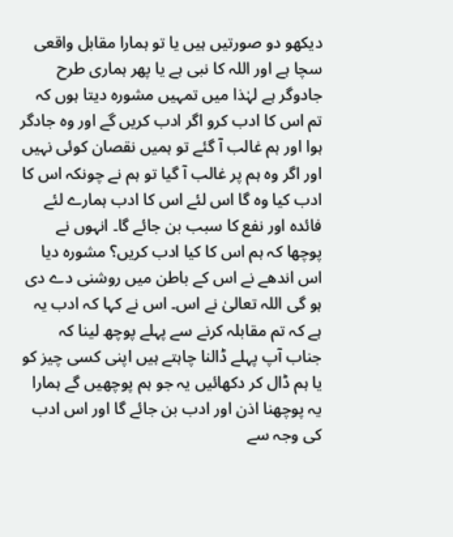دیکھو دو صورتیں ہیں یا تو ہمارا مقابل واقعی سچا ہے اور اللہ کا نبی ہے یا پھر ہماری طرح جادوگر ہے لہٰذا میں تمہیں مشورہ دیتا ہوں کہ تم اس کا ادب کرو اگر ادب کریں گے اور وہ جادگر ہوا اور ہم غالب آ گئے تو ہمیں نقصان کوئی نہیں اور اگر وہ ہم پر غالب آ گیا تو ہم نے چونکہ اس کا ادب کیا وہ گا اس لئے اس کا ادب ہمارے لئے فائدہ اور نفع کا سبب بن جائے گا۔ انہوں نے پوچھا کہ ہم اس کا کیا ادب کریں؟ مشورہ دیا اس اندھے نے اس کے باطن میں روشنی دے دی ہو گی اللہ تعالیٰ نے اس۔ اس نے کہا کہ ادب یہ ہے کہ تم مقابلہ کرنے سے پہلے پوچھ لینا کہ جناب آپ پہلے ڈالنا چاہتے ہیں اپنی کسی چیز کو یا ہم ڈال کر دکھائیں یہ جو ہم پوچھیں گے ہمارا یہ پوچھنا اذن اور ادب بن جائے گا اور اس ادب کی وجہ سے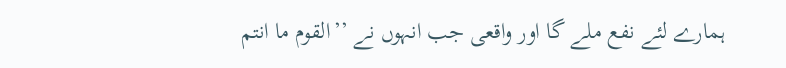ہمارے لئے نفع ملے گا اور واقعی جب انہوں نے ’’القوم ما انتم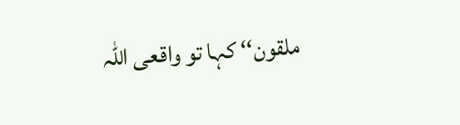ملقون‘‘ کہا تو واقعی اللہ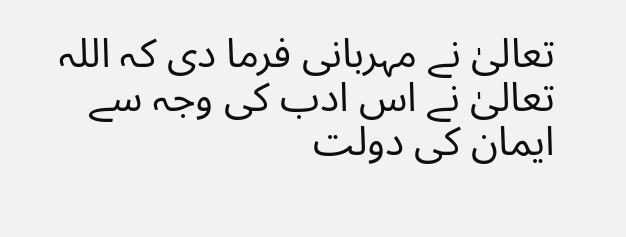تعالیٰ نے مہربانی فرما دی کہ اللہ تعالیٰ نے اس ادب کی وجہ سے ایمان کی دولت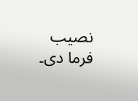نصیب فرما دی۔